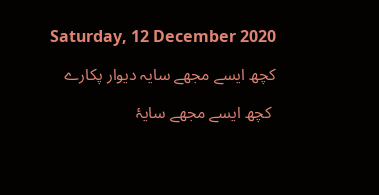Saturday, 12 December 2020

کچھ ایسے مجھے سایہ دیوار پکارے

 کچھ ایسے مجھے سایۂ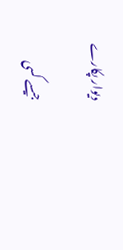دیوار پکارے

جیسے کسی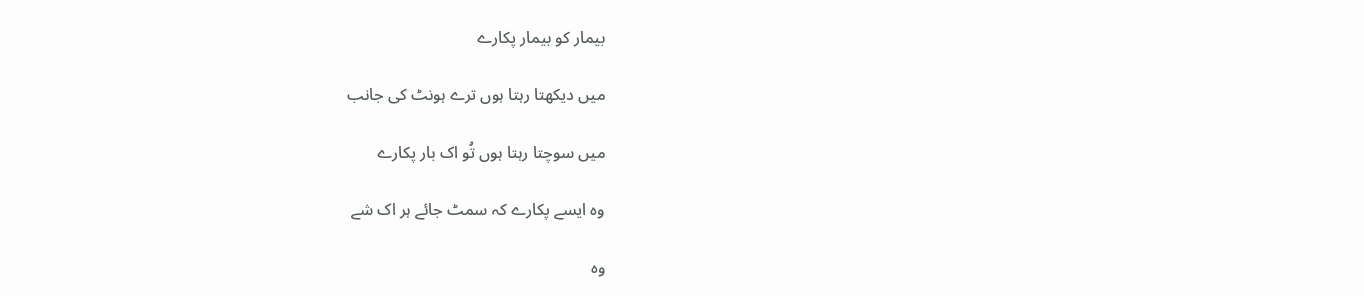بیمار کو بیمار پکارے

میں دیکھتا رہتا ہوں ترے ہونٹ کی جانب

میں سوچتا رہتا ہوں تُو اک بار پکارے

وہ ایسے پکارے کہ سمٹ جائے ہر اک شے

وہ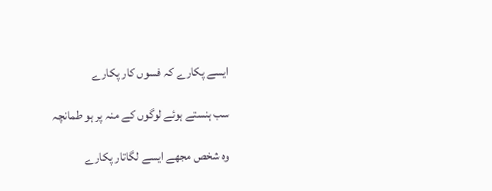ایسے پکارے کہ فسوں کار پکارے

سب ہنستے ہوئے لوگوں کے منہ پر ہو طمانچہ

وہ شخص مجھے ایسے لگاتار پکارے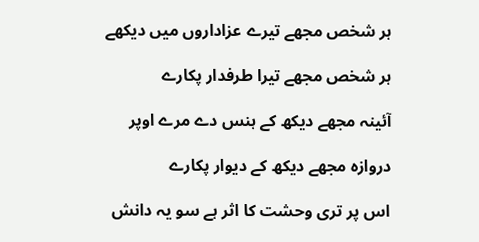ہر شخص مجھے تیرے عزاداروں میں دیکھے

ہر شخص مجھے تیرا طرفدار پکارے

آئینہ مجھے دیکھ کے ہنس دے مرے اوپر

دروازہ مجھے دیکھ کے دیوار پکارے

اس پر تری وحشت کا اثر ہے سو یہ دانش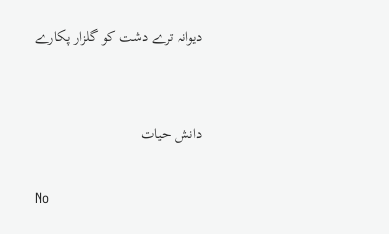دیوانہ ترے دشت کو گلزار پکارے


دانش حیات

No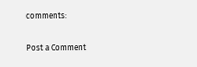comments:

Post a Comment